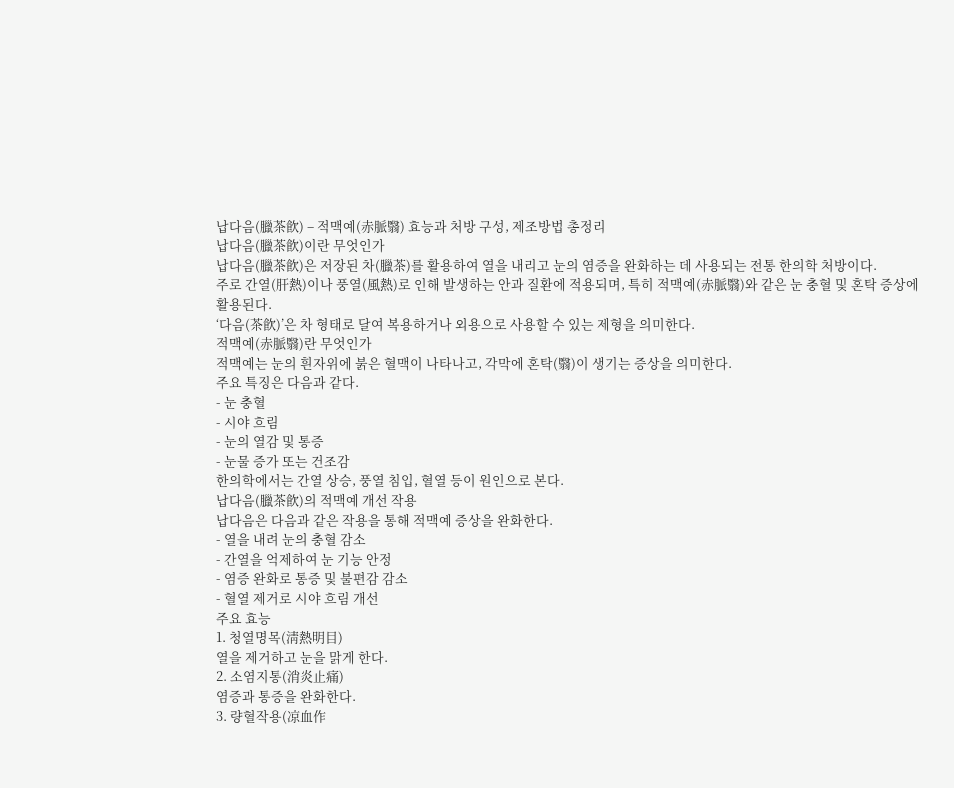납다음(臘茶飮) – 적맥예(赤脈翳) 효능과 처방 구성, 제조방법 총정리
납다음(臘茶飮)이란 무엇인가
납다음(臘茶飮)은 저장된 차(臘茶)를 활용하여 열을 내리고 눈의 염증을 완화하는 데 사용되는 전통 한의학 처방이다.
주로 간열(肝熱)이나 풍열(風熱)로 인해 발생하는 안과 질환에 적용되며, 특히 적맥예(赤脈翳)와 같은 눈 충혈 및 혼탁 증상에 활용된다.
‘다음(茶飮)’은 차 형태로 달여 복용하거나 외용으로 사용할 수 있는 제형을 의미한다.
적맥예(赤脈翳)란 무엇인가
적맥예는 눈의 흰자위에 붉은 혈맥이 나타나고, 각막에 혼탁(翳)이 생기는 증상을 의미한다.
주요 특징은 다음과 같다.
- 눈 충혈
- 시야 흐림
- 눈의 열감 및 통증
- 눈물 증가 또는 건조감
한의학에서는 간열 상승, 풍열 침입, 혈열 등이 원인으로 본다.
납다음(臘茶飮)의 적맥예 개선 작용
납다음은 다음과 같은 작용을 통해 적맥예 증상을 완화한다.
- 열을 내려 눈의 충혈 감소
- 간열을 억제하여 눈 기능 안정
- 염증 완화로 통증 및 불편감 감소
- 혈열 제거로 시야 흐림 개선
주요 효능
1. 청열명목(淸熱明目)
열을 제거하고 눈을 맑게 한다.
2. 소염지통(消炎止痛)
염증과 통증을 완화한다.
3. 량혈작용(凉血作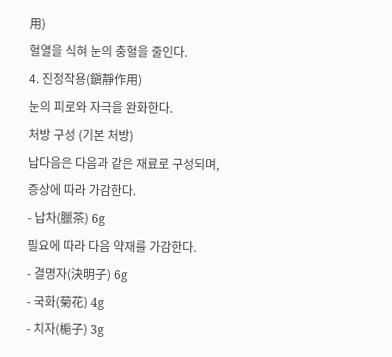用)
혈열을 식혀 눈의 충혈을 줄인다.
4. 진정작용(鎭靜作用)
눈의 피로와 자극을 완화한다.
처방 구성 (기본 처방)
납다음은 다음과 같은 재료로 구성되며, 증상에 따라 가감한다.
- 납차(臘茶) 6g
필요에 따라 다음 약재를 가감한다.
- 결명자(決明子) 6g
- 국화(菊花) 4g
- 치자(梔子) 3g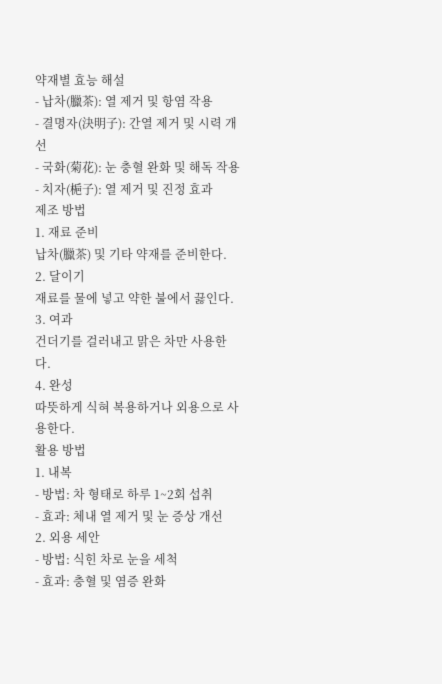약재별 효능 해설
- 납차(臘茶): 열 제거 및 항염 작용
- 결명자(決明子): 간열 제거 및 시력 개선
- 국화(菊花): 눈 충혈 완화 및 해독 작용
- 치자(梔子): 열 제거 및 진정 효과
제조 방법
1. 재료 준비
납차(臘茶) 및 기타 약재를 준비한다.
2. 달이기
재료를 물에 넣고 약한 불에서 끓인다.
3. 여과
건더기를 걸러내고 맑은 차만 사용한다.
4. 완성
따뜻하게 식혀 복용하거나 외용으로 사용한다.
활용 방법
1. 내복
- 방법: 차 형태로 하루 1~2회 섭취
- 효과: 체내 열 제거 및 눈 증상 개선
2. 외용 세안
- 방법: 식힌 차로 눈을 세척
- 효과: 충혈 및 염증 완화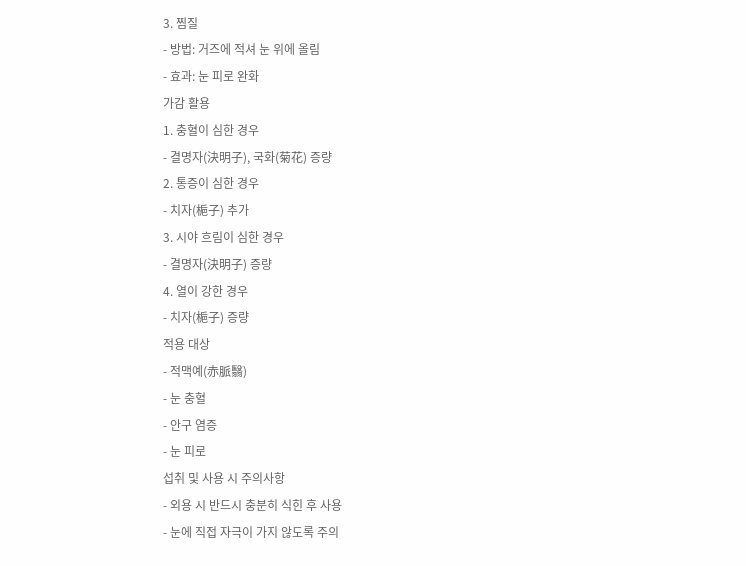3. 찜질
- 방법: 거즈에 적셔 눈 위에 올림
- 효과: 눈 피로 완화
가감 활용
1. 충혈이 심한 경우
- 결명자(決明子), 국화(菊花) 증량
2. 통증이 심한 경우
- 치자(梔子) 추가
3. 시야 흐림이 심한 경우
- 결명자(決明子) 증량
4. 열이 강한 경우
- 치자(梔子) 증량
적용 대상
- 적맥예(赤脈翳)
- 눈 충혈
- 안구 염증
- 눈 피로
섭취 및 사용 시 주의사항
- 외용 시 반드시 충분히 식힌 후 사용
- 눈에 직접 자극이 가지 않도록 주의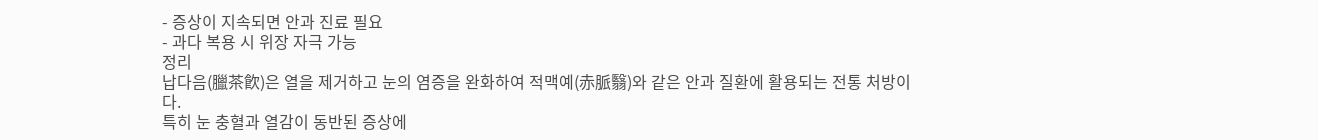- 증상이 지속되면 안과 진료 필요
- 과다 복용 시 위장 자극 가능
정리
납다음(臘茶飮)은 열을 제거하고 눈의 염증을 완화하여 적맥예(赤脈翳)와 같은 안과 질환에 활용되는 전통 처방이다.
특히 눈 충혈과 열감이 동반된 증상에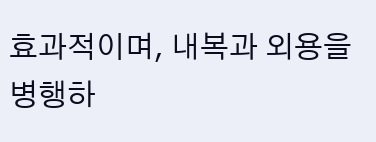효과적이며, 내복과 외용을 병행하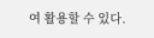여 활용할 수 있다.